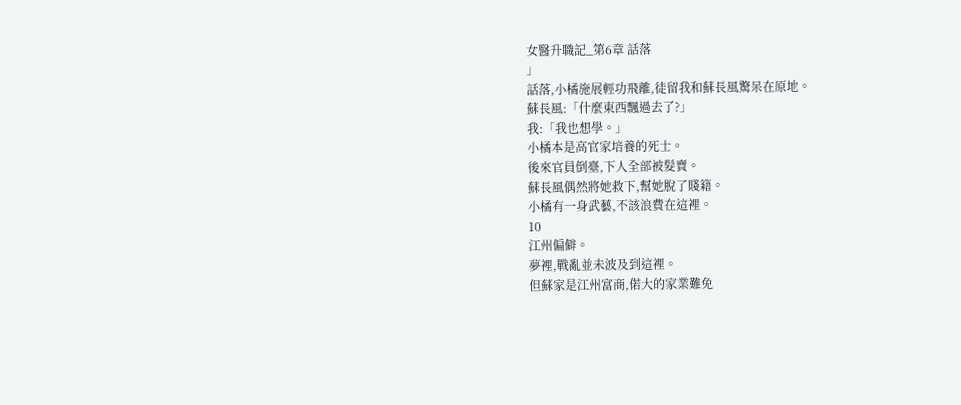女醫升職記_第6章 話落
」
話落,小橘施展輕功飛離,徒留我和蘇長風驚呆在原地。
蘇長風:「什麼東西飄過去了?」
我:「我也想學。」
小橘本是高官家培養的死士。
後來官員倒臺,下人全部被髮賣。
蘇長風偶然將她救下,幫她脫了賤籍。
小橘有一身武藝,不該浪費在這裡。
10
江州偏僻。
夢裡,戰亂並未波及到這裡。
但蘇家是江州富商,偌大的家業難免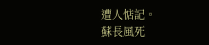遭人惦記。
蘇長風死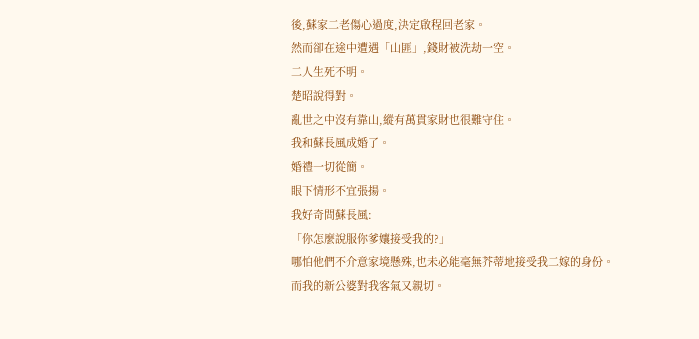後,蘇家二老傷心過度,決定啟程回老家。
然而卻在途中遭遇「山匪」,錢財被洗劫一空。
二人生死不明。
楚昭說得對。
亂世之中沒有靠山,縱有萬貫家財也很難守住。
我和蘇長風成婚了。
婚禮一切從簡。
眼下情形不宜張揚。
我好奇問蘇長風:
「你怎麼說服你爹孃接受我的?」
哪怕他們不介意家境懸殊,也未必能毫無芥蒂地接受我二嫁的身份。
而我的新公婆對我客氣又親切。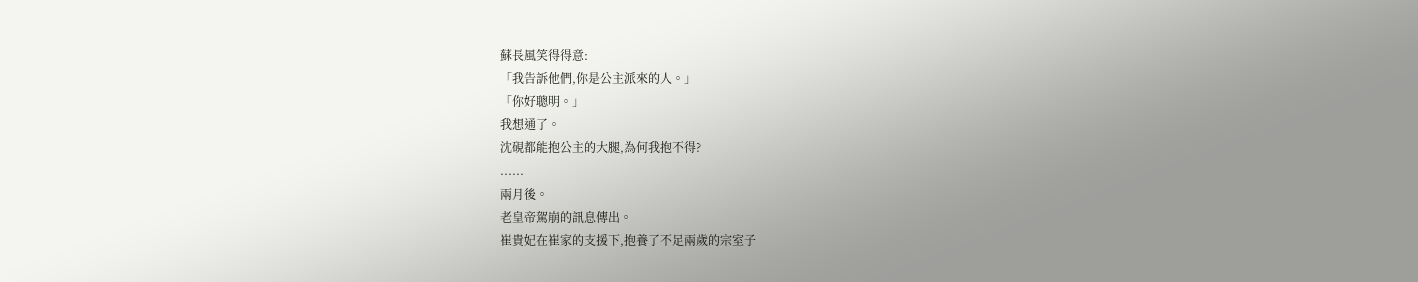蘇長風笑得得意:
「我告訴他們,你是公主派來的人。」
「你好聰明。」
我想通了。
沈硯都能抱公主的大腿,為何我抱不得?
......
兩月後。
老皇帝駕崩的訊息傳出。
崔貴妃在崔家的支援下,抱養了不足兩歲的宗室子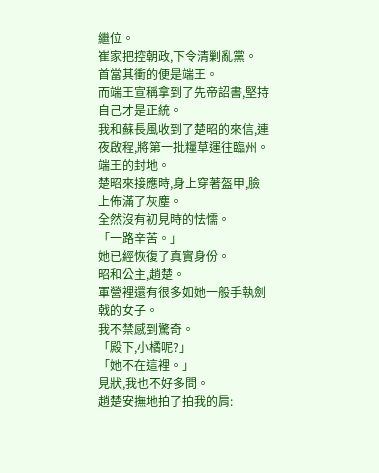繼位。
崔家把控朝政,下令清剿亂黨。
首當其衝的便是端王。
而端王宣稱拿到了先帝詔書,堅持自己才是正統。
我和蘇長風收到了楚昭的來信,連夜啟程,將第一批糧草運往臨州。
端王的封地。
楚昭來接應時,身上穿著盔甲,臉上佈滿了灰塵。
全然沒有初見時的怯懦。
「一路辛苦。」
她已經恢復了真實身份。
昭和公主,趙楚。
軍營裡還有很多如她一般手執劍戟的女子。
我不禁感到驚奇。
「殿下,小橘呢?」
「她不在這裡。」
見狀,我也不好多問。
趙楚安撫地拍了拍我的肩: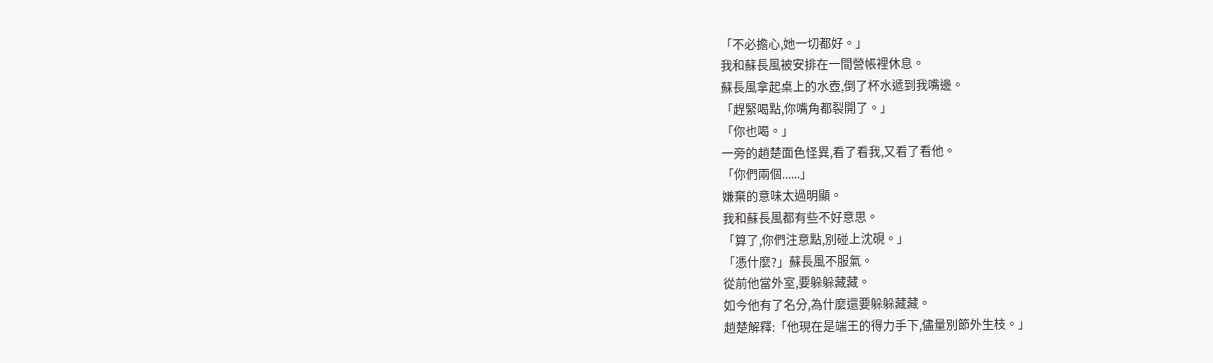「不必擔心,她一切都好。」
我和蘇長風被安排在一間營帳裡休息。
蘇長風拿起桌上的水壺,倒了杯水遞到我嘴邊。
「趕緊喝點,你嘴角都裂開了。」
「你也喝。」
一旁的趙楚面色怪異,看了看我,又看了看他。
「你們兩個......」
嫌棄的意味太過明顯。
我和蘇長風都有些不好意思。
「算了,你們注意點,別碰上沈硯。」
「憑什麼?」蘇長風不服氣。
從前他當外室,要躲躲藏藏。
如今他有了名分,為什麼還要躲躲藏藏。
趙楚解釋:「他現在是端王的得力手下,儘量別節外生枝。」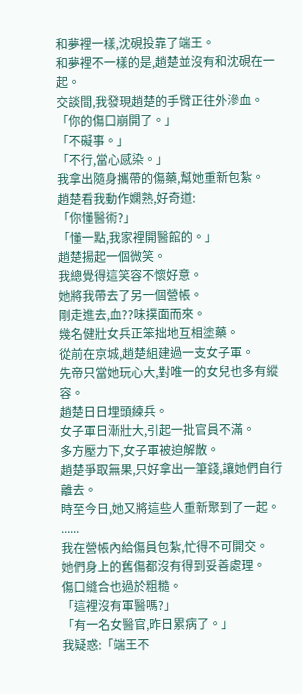和夢裡一樣,沈硯投靠了端王。
和夢裡不一樣的是,趙楚並沒有和沈硯在一起。
交談間,我發現趙楚的手臂正往外滲血。
「你的傷口崩開了。」
「不礙事。」
「不行,當心感染。」
我拿出隨身攜帶的傷藥,幫她重新包紮。
趙楚看我動作嫻熟,好奇道:
「你懂醫術?」
「懂一點,我家裡開醫館的。」
趙楚揚起一個微笑。
我總覺得這笑容不懷好意。
她將我帶去了另一個營帳。
剛走進去,血??味撲面而來。
幾名健壯女兵正笨拙地互相塗藥。
從前在京城,趙楚組建過一支女子軍。
先帝只當她玩心大,對唯一的女兒也多有縱容。
趙楚日日埋頭練兵。
女子軍日漸壯大,引起一批官員不滿。
多方壓力下,女子軍被迫解散。
趙楚爭取無果,只好拿出一筆錢,讓她們自行離去。
時至今日,她又將這些人重新聚到了一起。
......
我在營帳內給傷員包紮,忙得不可開交。
她們身上的舊傷都沒有得到妥善處理。
傷口縫合也過於粗糙。
「這裡沒有軍醫嗎?」
「有一名女醫官,昨日累病了。」
我疑惑:「端王不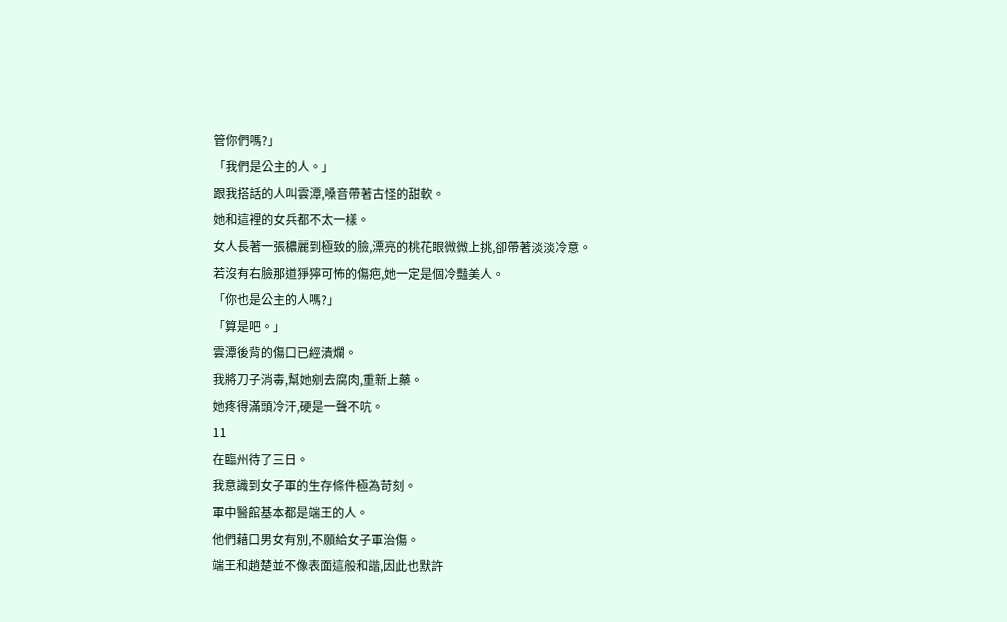管你們嗎?」
「我們是公主的人。」
跟我搭話的人叫雲潭,嗓音帶著古怪的甜軟。
她和這裡的女兵都不太一樣。
女人長著一張穠麗到極致的臉,漂亮的桃花眼微微上挑,卻帶著淡淡冷意。
若沒有右臉那道猙獰可怖的傷疤,她一定是個冷豔美人。
「你也是公主的人嗎?」
「算是吧。」
雲潭後背的傷口已經潰爛。
我將刀子消毒,幫她剜去腐肉,重新上藥。
她疼得滿頭冷汗,硬是一聲不吭。
11
在臨州待了三日。
我意識到女子軍的生存條件極為苛刻。
軍中醫館基本都是端王的人。
他們藉口男女有別,不願給女子軍治傷。
端王和趙楚並不像表面這般和諧,因此也默許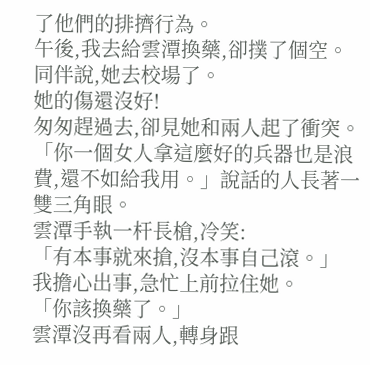了他們的排擠行為。
午後,我去給雲潭換藥,卻撲了個空。
同伴說,她去校場了。
她的傷還沒好!
匆匆趕過去,卻見她和兩人起了衝突。
「你一個女人拿這麼好的兵器也是浪費,還不如給我用。」說話的人長著一雙三角眼。
雲潭手執一杆長槍,冷笑:
「有本事就來搶,沒本事自己滾。」
我擔心出事,急忙上前拉住她。
「你該換藥了。」
雲潭沒再看兩人,轉身跟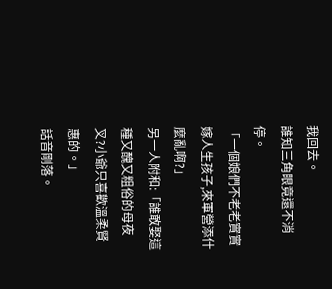我回去。
誰知三角眼竟還不消停。
「一個娘們不老老實實嫁人生孩子,來軍營添什麼亂啊?」
另一人附和:「誰敢娶這種又醜又粗俗的母夜叉?小爺只喜歡溫柔賢惠的。」
話音剛落。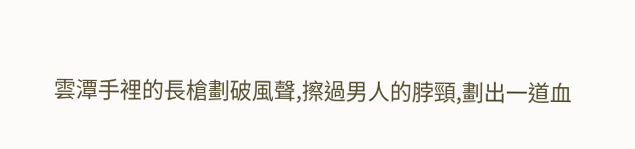雲潭手裡的長槍劃破風聲,擦過男人的脖頸,劃出一道血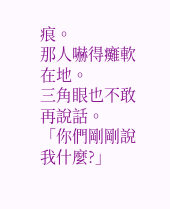痕。
那人嚇得癱軟在地。
三角眼也不敢再說話。
「你們剛剛說我什麼?」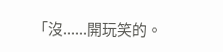「沒......開玩笑的。